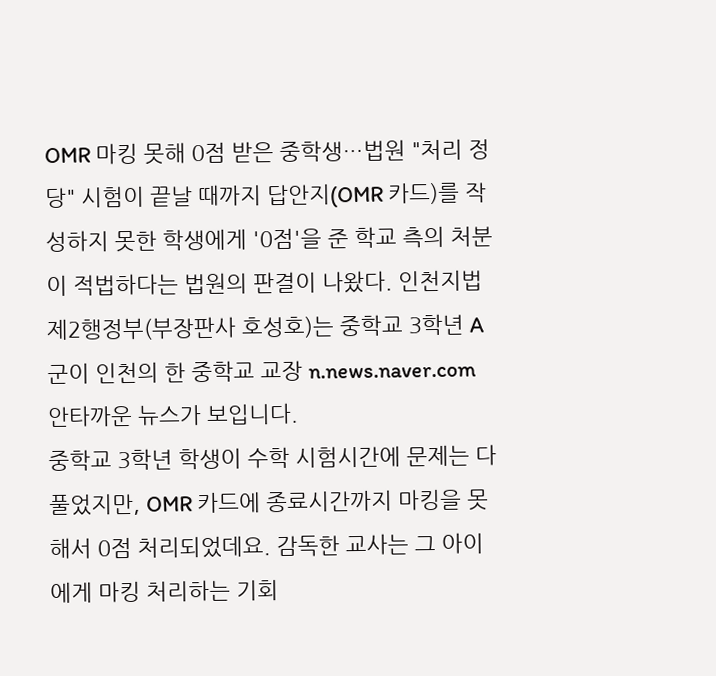OMR 마킹 못해 0점 받은 중학생…법원 "처리 정당" 시험이 끝날 때까지 답안지(OMR 카드)를 작성하지 못한 학생에게 '0점'을 준 학교 측의 처분이 적법하다는 법원의 판결이 나왔다. 인천지법 제2행정부(부장판사 호성호)는 중학교 3학년 A군이 인천의 한 중학교 교장 n.news.naver.com 안타까운 뉴스가 보입니다.
중학교 3학년 학생이 수학 시험시간에 문제는 다 풀었지만, OMR 카드에 종료시간까지 마킹을 못해서 0점 처리되었데요. 감독한 교사는 그 아이에게 마킹 처리하는 기회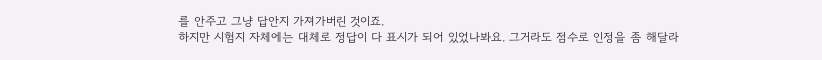를 안주고 그냥 답안지 가져가버린 것이죠.
하지만 시험지 자체에는 대체로 정답이 다 표시가 되어 있었나봐요. 그거라도 점수로 인정을 좀 해달라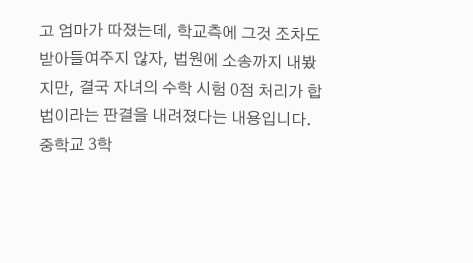고 엄마가 따졌는데, 학교측에 그것 조차도 받아들여주지 않자, 법원에 소송까지 내봤지만, 결국 자녀의 수학 시험 0점 처리가 합법이라는 판결을 내려졌다는 내용입니다.
중학교 3학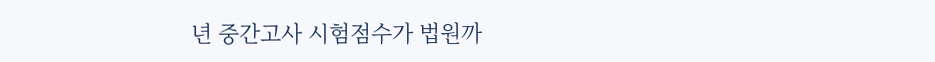년 중간고사 시험점수가 법원까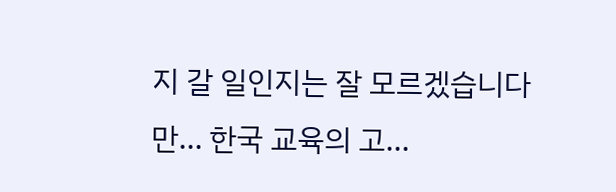지 갈 일인지는 잘 모르겠습니다만... 한국 교육의 고...